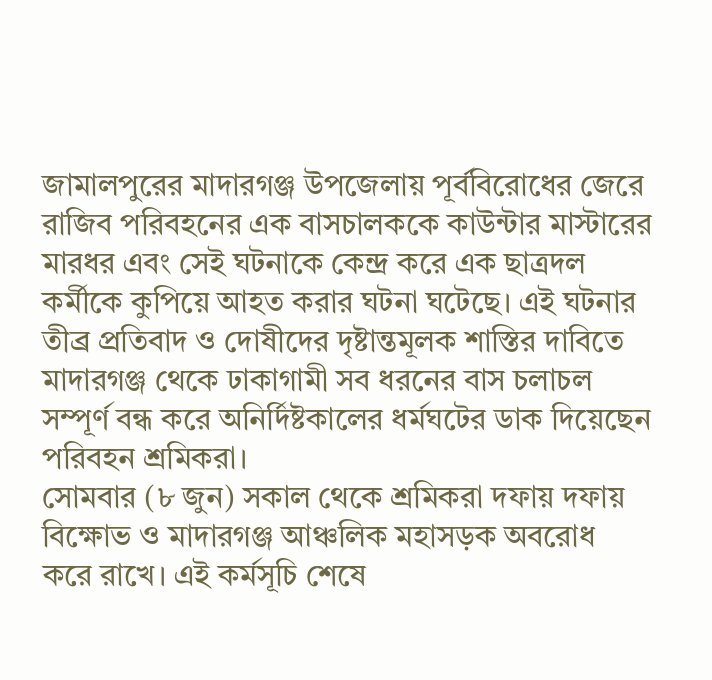জামালপুরের মাদারগঞ্জ উপজেলায় পূর্ববিরোধের জেরে রাজিব পরিবহনের এক বাসচালককে কাউন্টার মাস্টারের মারধর এবং সেই ঘটনাকে কেন্দ্র করে এক ছাত্রদল কর্মীকে কুপিয়ে আহত করার ঘটনা ঘটেছে। এই ঘটনার তীব্র প্রতিবাদ ও দোষীদের দৃষ্টান্তমূলক শাস্তির দাবিতে মাদারগঞ্জ থেকে ঢাকাগামী সব ধরনের বাস চলাচল সম্পূর্ণ বন্ধ করে অনির্দিষ্টকালের ধর্মঘটের ডাক দিয়েছেন পরিবহন শ্রমিকরা।
সোমবার (৮ জুন) সকাল থেকে শ্রমিকরা দফায় দফায় বিক্ষোভ ও মাদারগঞ্জ আঞ্চলিক মহাসড়ক অবরোধ করে রাখে। এই কর্মসূচি শেষে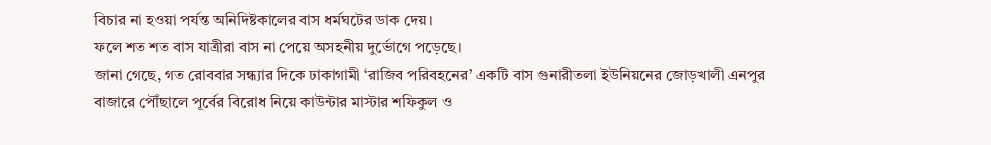বিচার না হওয়া পর্যন্ত অনিদিষ্টকালের বাস ধর্মঘটের ডাক দেয়।
ফলে শত শত বাস যাত্রীরা বাস না পেয়ে অসহনীয় দুর্ভোগে পড়েছে।
জানা গেছে, গত রোববার সন্ধ্যার দিকে ঢাকাগামী ‘রাজিব পরিবহনের’ একটি বাস গুনারীতলা ইউনিয়নের জোড়খালী এনপুর বাজারে পৌঁছালে পূর্বের বিরোধ নিয়ে কাউন্টার মাস্টার শফিকুল ও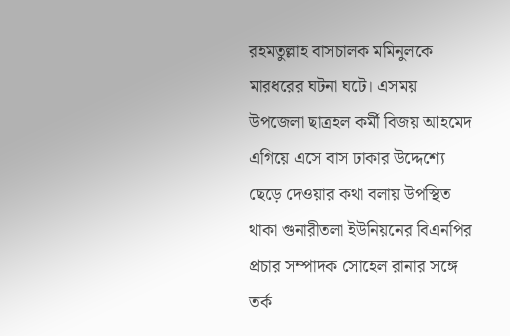রহমতুল্লাহ বাসচালক মমিনুলকে মারধরের ঘটনা ঘটে। এসময় উপজেলা ছাত্রহল কর্মী বিজয় আহমেদ এগিয়ে এসে বাস ঢাকার উদ্দেশ্যে ছেড়ে দেওয়ার কথা বলায় উপস্থিত থাকা গুনারীতলা ইউনিয়নের বিএনপির প্রচার সম্পাদক সোহেল রানার সঙ্গে তর্ক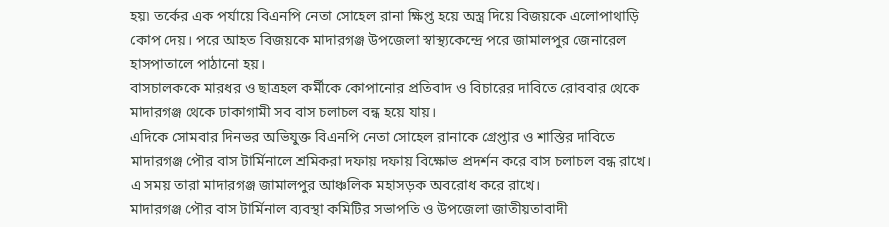হয়৷ তর্কের এক পর্যায়ে বিএনপি নেতা সোহেল রানা ক্ষিপ্ত হয়ে অস্ত্র দিয়ে বিজয়কে এলোপাথাড়ি কোপ দেয়। পরে আহত বিজয়কে মাদারগঞ্জ উপজেলা স্বাস্থ্যকেন্দ্রে পরে জামালপুর জেনারেল হাসপাতালে পাঠানো হয়।
বাসচালককে মারধর ও ছাত্রহল কর্মীকে কোপানোর প্রতিবাদ ও বিচারের দাবিতে রোববার থেকে মাদারগঞ্জ থেকে ঢাকাগামী সব বাস চলাচল বন্ধ হয়ে যায়।
এদিকে সোমবার দিনভর অভিযুক্ত বিএনপি নেতা সোহেল রানাকে গ্রেপ্তার ও শাস্তির দাবিতে মাদারগঞ্জ পৌর বাস টার্মিনালে শ্রমিকরা দফায় দফায় বিক্ষোভ প্রদর্শন করে বাস চলাচল বন্ধ রাখে। এ সময় তারা মাদারগঞ্জ জামালপুর আঞ্চলিক মহাসড়ক অবরোধ করে রাখে।
মাদারগঞ্জ পৌর বাস টার্মিনাল ব্যবস্থা কমিটির সভাপতি ও উপজেলা জাতীয়তাবাদী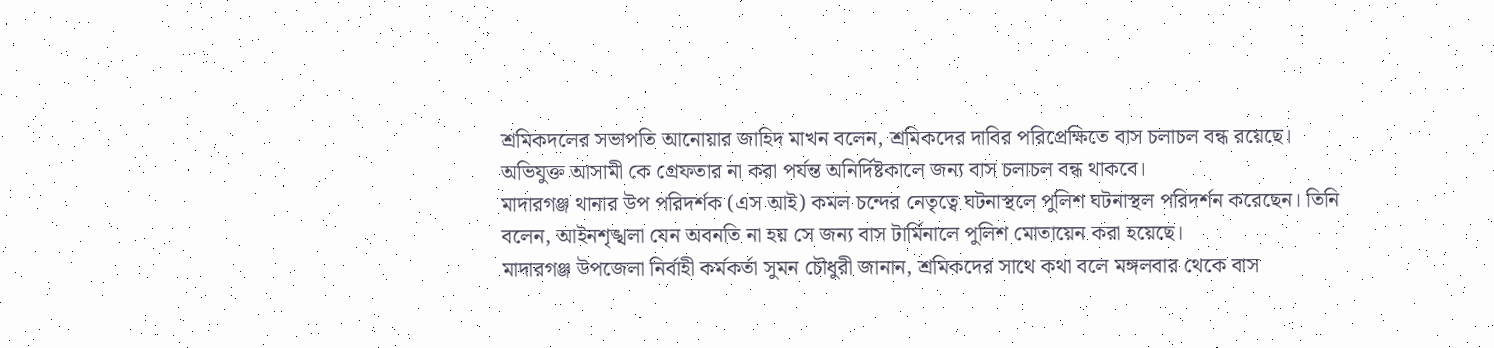শ্রমিকদলের সভাপতি আনোয়ার জাহিদ মাখন বলেন, শ্রমিকদের দাবির পরিপ্রেক্ষিতে বাস চলাচল বন্ধ রয়েছে। অভিযুক্ত আসামী কে গ্রেফতার না করা পর্যন্ত অনির্দিষ্টকালে জন্য বাস চলাচল বন্ধ থাকবে।
মাদারগঞ্জ থানার উপ পরিদর্শক (এস আই) কমল চন্দের নেতৃত্বে ঘটনাস্থলে পুলিশ ঘটনাস্থল পরিদর্শন করেছেন। তিনি বলেন, আইনশৃঙ্খলা যেন অবনতি না হয় সে জন্য বাস টার্মিনালে পুলিশ মোতায়েন করা হয়েছে।
মাদারগঞ্জ উপজেলা নির্বাহী কর্মকর্তা সুমন চৌধুরী জানান, শ্রমিকদের সাথে কথা বলে মঙ্গলবার থেকে বাস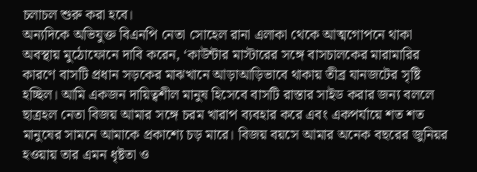চলাচল শুরু করা হবে।
অন্যদিকে অভিযুক্ত বিএনপি নেতা সোহেল রানা এলাকা থেকে আত্মগোপনে থাকা অবস্থায় মুঠোফোনে দাবি করেন, ‘কাউন্টার মাস্টারের সঙ্গে বাসচালকের মারামারির কারণে বাসটি প্রধান সড়কের মাঝখানে আড়াআড়িভাবে থাকায় তীব্র যানজটের সৃষ্টি হচ্ছিল। আমি একজন দায়িত্বশীল মানুষ হিসেবে বাসটি রাস্তার সাইড করার জন্য বললে ছাত্রহল নেতা বিজয় আমার সঙ্গে চরম খারাপ ব্যবহার করে এবং একপর্যায়ে শত শত মানুষের সামনে আমাকে প্রকাশ্যে চড় মারে। বিজয় বয়সে আমার অনেক বছরের জুনিয়র হওয়ায় তার এমন ধৃষ্টতা ও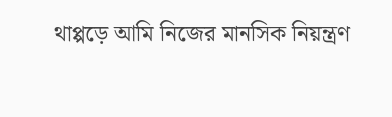থাপ্পড়ে আমি নিজের মানসিক নিয়ন্ত্রণ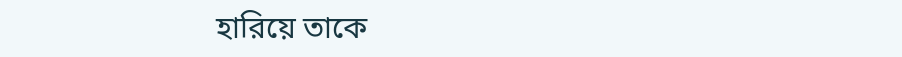হারিয়ে তাকে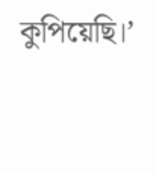কুপিয়েছি।’